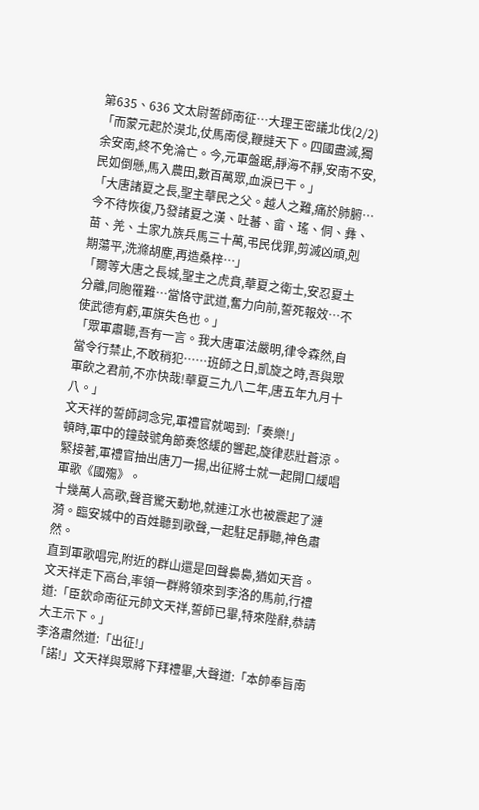第635、636 文太尉誓師南征…大理王密議北伐(2/2)
「而蒙元起於漠北,仗馬南侵,鞭撻天下。四國盡滅,獨余安南,終不免淪亡。今,元軍盤踞,靜海不靜,安南不安,民如倒懸,馬入農田,數百萬眾,血淚已干。」
「大唐諸夏之長,聖主華民之父。越人之難,痛於肺腑…今不待恢復,乃發諸夏之漢、吐蕃、畲、瑤、侗、彝、苗、羌、土家九族兵馬三十萬,弔民伐罪,剪滅凶頑,剋期蕩平,洗滌胡塵,再造桑梓…」
「爾等大唐之長城,聖主之虎賁,華夏之衛士,安忍夏土分離,同胞罹難…當恪守武道,奮力向前,誓死報效…不使武德有虧,軍旗失色也。」
「眾軍肅聽,吾有一言。我大唐軍法嚴明,律令森然,自當令行禁止,不敢稍犯……班師之日,凱旋之時,吾與眾軍飲之君前,不亦快哉!華夏三九八二年,唐五年九月十八。」
文天祥的誓師詞念完,軍禮官就喝到:「奏樂!」
頓時,軍中的鐘鼓號角節奏悠緩的響起,旋律悲壯蒼涼。緊接著,軍禮官抽出唐刀一揚,出征將士就一起開口緩唱軍歌《國殤》。
十幾萬人高歌,聲音驚天動地,就連江水也被震起了漣漪。臨安城中的百姓聽到歌聲,一起駐足靜聽,神色肅然。
直到軍歌唱完,附近的群山還是回聲裊裊,猶如天音。
文天祥走下高台,率領一群將領來到李洛的馬前,行禮道:「臣欽命南征元帥文天祥,誓師已畢,特來陛辭,恭請大王示下。」
李洛肅然道:「出征!」
「諾!」文天祥與眾將下拜禮畢,大聲道:「本帥奉旨南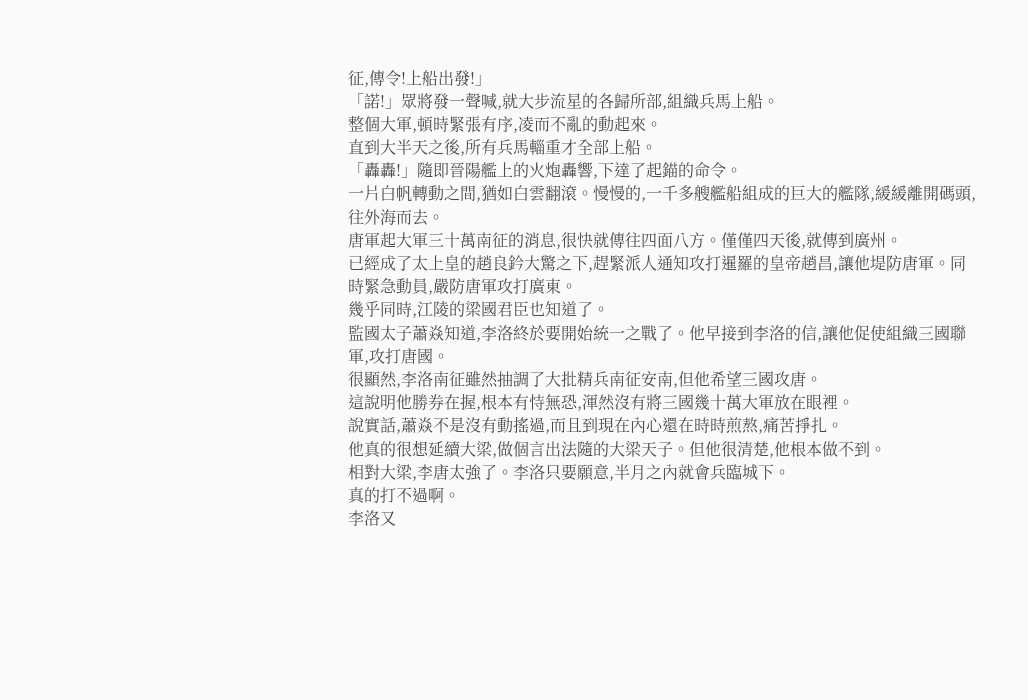征,傳令!上船出發!」
「諾!」眾將發一聲喊,就大步流星的各歸所部,組織兵馬上船。
整個大軍,頓時緊張有序,凌而不亂的動起來。
直到大半天之後,所有兵馬輜重才全部上船。
「轟轟!」隨即晉陽艦上的火炮轟響,下達了起錨的命令。
一片白帆轉動之間,猶如白雲翻滾。慢慢的,一千多艘艦船組成的巨大的艦隊,緩緩離開碼頭,往外海而去。
唐軍起大軍三十萬南征的消息,很快就傳往四面八方。僅僅四天後,就傳到廣州。
已經成了太上皇的趙良鈐大驚之下,趕緊派人通知攻打暹羅的皇帝趙昌,讓他堤防唐軍。同時緊急動員,嚴防唐軍攻打廣東。
幾乎同時,江陵的梁國君臣也知道了。
監國太子蕭焱知道,李洛終於要開始統一之戰了。他早接到李洛的信,讓他促使組織三國聯軍,攻打唐國。
很顯然,李洛南征雖然抽調了大批精兵南征安南,但他希望三國攻唐。
這說明他勝券在握,根本有恃無恐,渾然沒有將三國幾十萬大軍放在眼裡。
說實話,蕭焱不是沒有動搖過,而且到現在內心還在時時煎熬,痛苦掙扎。
他真的很想延續大梁,做個言出法隨的大梁天子。但他很清楚,他根本做不到。
相對大梁,李唐太強了。李洛只要願意,半月之內就會兵臨城下。
真的打不過啊。
李洛又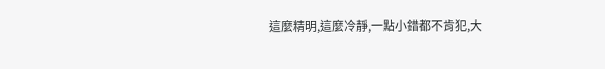這麼精明,這麼冷靜,一點小錯都不肯犯,大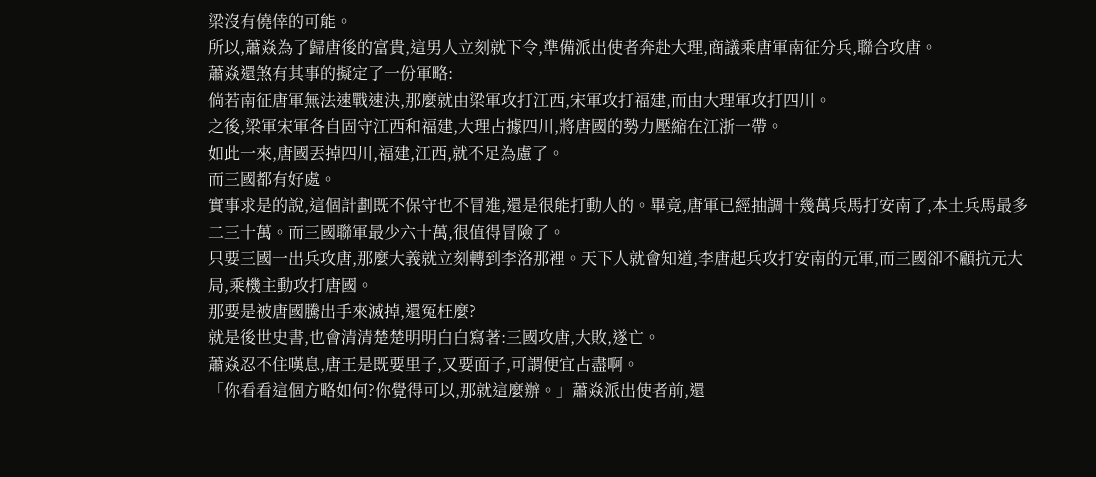梁沒有僥倖的可能。
所以,蕭焱為了歸唐後的富貴,這男人立刻就下令,準備派出使者奔赴大理,商議乘唐軍南征分兵,聯合攻唐。
蕭焱還煞有其事的擬定了一份軍略:
倘若南征唐軍無法速戰速決,那麼就由梁軍攻打江西,宋軍攻打福建,而由大理軍攻打四川。
之後,梁軍宋軍各自固守江西和福建,大理占據四川,將唐國的勢力壓縮在江浙一帶。
如此一來,唐國丟掉四川,福建,江西,就不足為慮了。
而三國都有好處。
實事求是的說,這個計劃既不保守也不冒進,還是很能打動人的。畢竟,唐軍已經抽調十幾萬兵馬打安南了,本土兵馬最多二三十萬。而三國聯軍最少六十萬,很值得冒險了。
只要三國一出兵攻唐,那麼大義就立刻轉到李洛那裡。天下人就會知道,李唐起兵攻打安南的元軍,而三國卻不顧抗元大局,乘機主動攻打唐國。
那要是被唐國騰出手來滅掉,還冤枉麼?
就是後世史書,也會清清楚楚明明白白寫著:三國攻唐,大敗,遂亡。
蕭焱忍不住嘆息,唐王是既要里子,又要面子,可謂便宜占盡啊。
「你看看這個方略如何?你覺得可以,那就這麼辦。」蕭焱派出使者前,還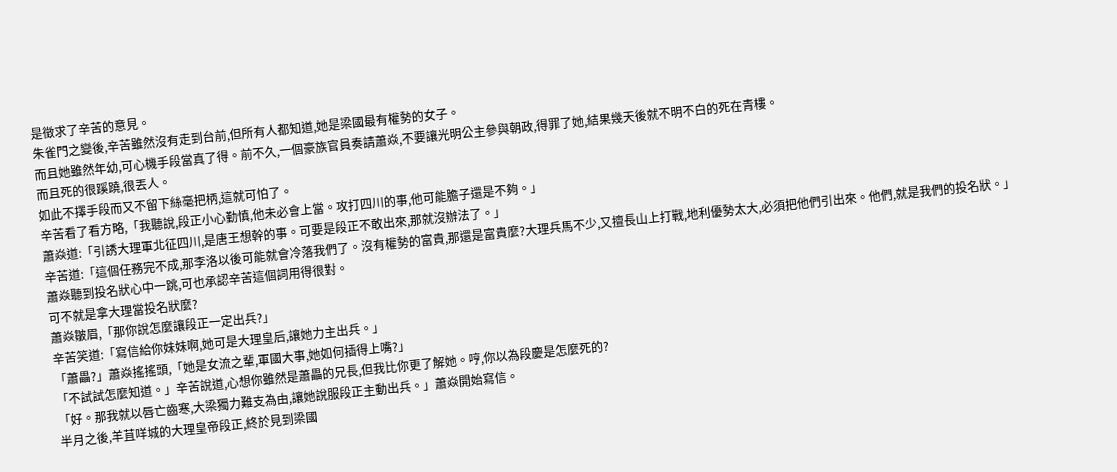是徵求了辛苦的意見。
朱雀門之變後,辛苦雖然沒有走到台前,但所有人都知道,她是梁國最有權勢的女子。
而且她雖然年幼,可心機手段當真了得。前不久,一個豪族官員奏請蕭焱,不要讓光明公主參與朝政,得罪了她,結果幾天後就不明不白的死在青樓。
而且死的很蹊蹺,很丟人。
如此不擇手段而又不留下絲毫把柄,這就可怕了。
辛苦看了看方略,「我聽說,段正小心勤慎,他未必會上當。攻打四川的事,他可能膽子還是不夠。」
蕭焱道:「引誘大理軍北征四川,是唐王想幹的事。可要是段正不敢出來,那就沒辦法了。」
辛苦道:「這個任務完不成,那李洛以後可能就會冷落我們了。沒有權勢的富貴,那還是富貴麼?大理兵馬不少,又擅長山上打戰,地利優勢太大,必須把他們引出來。他們,就是我們的投名狀。」
蕭焱聽到投名狀心中一跳,可也承認辛苦這個詞用得很對。
可不就是拿大理當投名狀麼?
蕭焱皺眉,「那你說怎麼讓段正一定出兵?」
辛苦笑道:「寫信給你妹妹啊,她可是大理皇后,讓她力主出兵。」
「蕭畾?」蕭焱搖搖頭,「她是女流之輩,軍國大事,她如何插得上嘴?」
「不試試怎麼知道。」辛苦說道,心想你雖然是蕭畾的兄長,但我比你更了解她。哼,你以為段慶是怎麼死的?
「好。那我就以唇亡齒寒,大梁獨力難支為由,讓她說服段正主動出兵。」蕭焱開始寫信。
半月之後,羊苴咩城的大理皇帝段正,終於見到梁國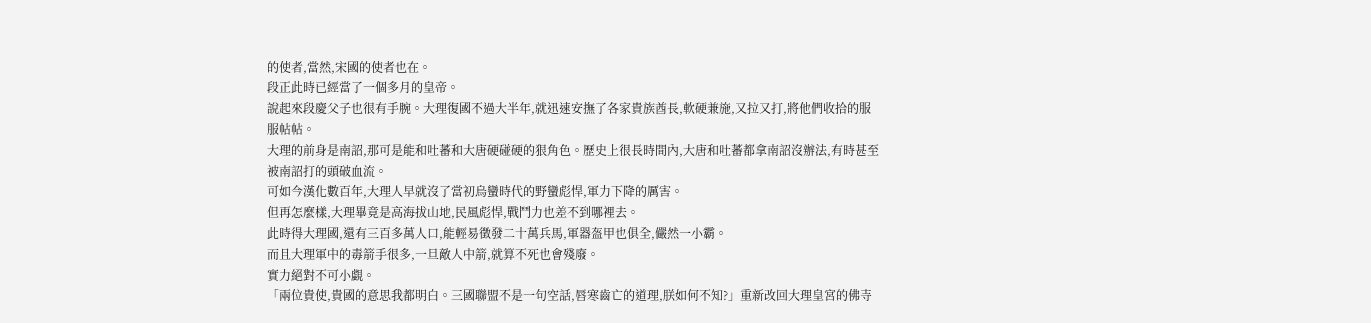的使者,當然,宋國的使者也在。
段正此時已經當了一個多月的皇帝。
說起來段慶父子也很有手腕。大理復國不過大半年,就迅速安撫了各家貴族酋長,軟硬兼施,又拉又打,將他們收拾的服服帖帖。
大理的前身是南詔,那可是能和吐蕃和大唐硬碰硬的狠角色。歷史上很長時間內,大唐和吐蕃都拿南詔沒辦法,有時甚至被南詔打的頭破血流。
可如今漢化數百年,大理人早就沒了當初烏蠻時代的野蠻彪悍,軍力下降的厲害。
但再怎麼樣,大理畢竟是高海拔山地,民風彪悍,戰鬥力也差不到哪裡去。
此時得大理國,還有三百多萬人口,能輕易徵發二十萬兵馬,軍器盔甲也俱全,儼然一小霸。
而且大理軍中的毒箭手很多,一旦敵人中箭,就算不死也會殘廢。
實力絕對不可小覷。
「兩位貴使,貴國的意思我都明白。三國聯盟不是一句空話,唇寒齒亡的道理,朕如何不知?」重新改回大理皇宮的佛寺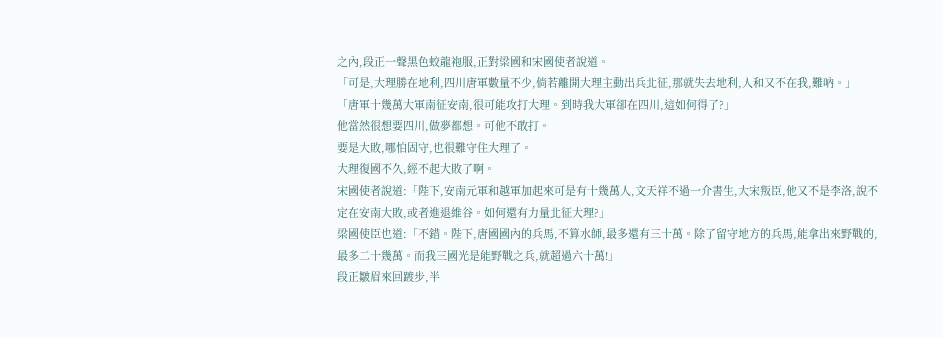之內,段正一聲黑色蛟龍袍服,正對梁國和宋國使者說道。
「可是,大理勝在地利,四川唐軍數量不少,倘若離開大理主動出兵北征,那就失去地利,人和又不在我,難吶。」
「唐軍十幾萬大軍南征安南,很可能攻打大理。到時我大軍卻在四川,這如何得了?」
他當然很想要四川,做夢都想。可他不敢打。
要是大敗,哪怕固守,也很難守住大理了。
大理復國不久,經不起大敗了啊。
宋國使者說道:「陛下,安南元軍和越軍加起來可是有十幾萬人,文天祥不過一介書生,大宋叛臣,他又不是李洛,說不定在安南大敗,或者進退維谷。如何還有力量北征大理?」
梁國使臣也道:「不錯。陛下,唐國國內的兵馬,不算水師,最多還有三十萬。除了留守地方的兵馬,能拿出來野戰的,最多二十幾萬。而我三國光是能野戰之兵,就超過六十萬!」
段正皺眉來回踱步,半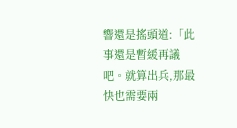響還是搖頭道:「此事還是暫緩再議吧。就算出兵,那最快也需要兩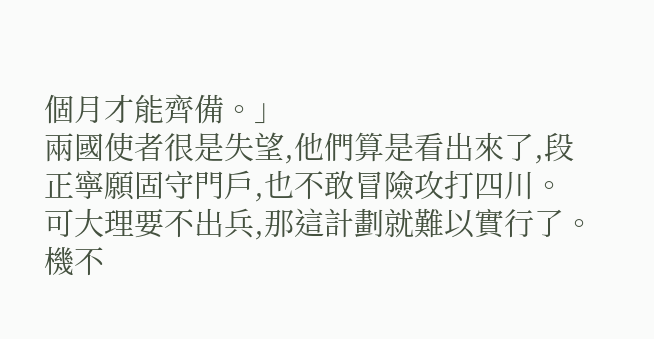個月才能齊備。」
兩國使者很是失望,他們算是看出來了,段正寧願固守門戶,也不敢冒險攻打四川。
可大理要不出兵,那這計劃就難以實行了。
機不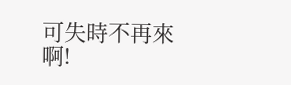可失時不再來啊!